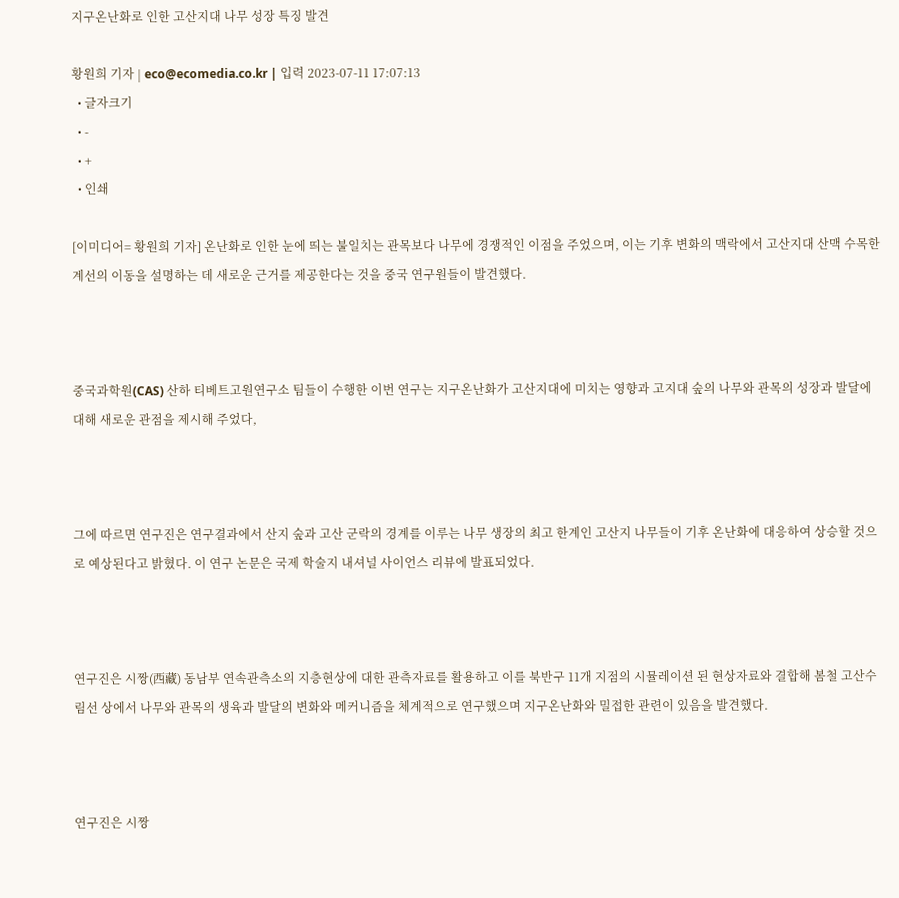지구온난화로 인한 고산지대 나무 성장 특징 발견

황원희 기자 | eco@ecomedia.co.kr | 입력 2023-07-11 17:07:13
  • 글자크기
  • -
  • +
  • 인쇄

[이미디어= 황원희 기자] 온난화로 인한 눈에 띄는 불일치는 관목보다 나무에 경쟁적인 이점을 주었으며, 이는 기후 변화의 맥락에서 고산지대 산맥 수목한계선의 이동을 설명하는 데 새로운 근거를 제공한다는 것을 중국 연구원들이 발견했다.



중국과학원(CAS) 산하 티베트고원연구소 팀들이 수행한 이번 연구는 지구온난화가 고산지대에 미치는 영향과 고지대 숲의 나무와 관목의 성장과 발달에 대해 새로운 관점을 제시해 주었다,



그에 따르면 연구진은 연구결과에서 산지 숲과 고산 군락의 경계를 이루는 나무 생장의 최고 한계인 고산지 나무들이 기후 온난화에 대응하여 상승할 것으로 예상된다고 밝혔다. 이 연구 논문은 국제 학술지 내셔널 사이언스 리뷰에 발표되었다.



연구진은 시짱(西藏) 동남부 연속관측소의 지층현상에 대한 관측자료를 활용하고 이를 북반구 11개 지점의 시뮬레이션 된 현상자료와 결합해 봄철 고산수림선 상에서 나무와 관목의 생육과 발달의 변화와 메커니즘을 체계적으로 연구했으며 지구온난화와 밀접한 관련이 있음을 발견했다.



연구진은 시짱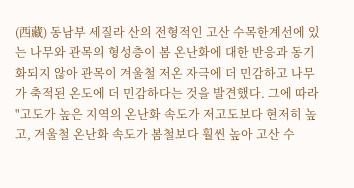(西藏) 동남부 세질라 산의 전형적인 고산 수목한계선에 있는 나무와 관목의 형성층이 봄 온난화에 대한 반응과 동기화되지 않아 관목이 겨울철 저온 자극에 더 민감하고 나무가 축적된 온도에 더 민감하다는 것을 발견했다. 그에 따라 "고도가 높은 지역의 온난화 속도가 저고도보다 현저히 높고, 겨울철 온난화 속도가 봄철보다 훨씬 높아 고산 수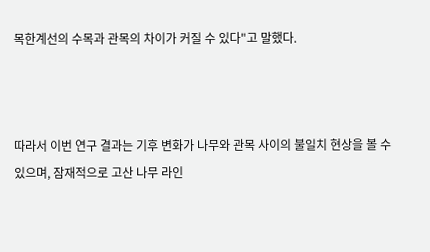목한계선의 수목과 관목의 차이가 커질 수 있다"고 말했다.



따라서 이번 연구 결과는 기후 변화가 나무와 관목 사이의 불일치 현상을 볼 수 있으며, 잠재적으로 고산 나무 라인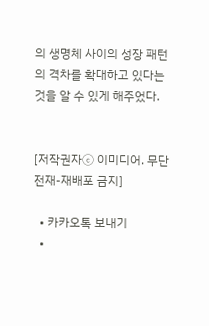의 생명체 사이의 성장 패턴의 격차를 확대하고 있다는 것을 알 수 있게 해주었다.


[저작권자ⓒ 이미디어. 무단전재-재배포 금지]

  • 카카오톡 보내기
  •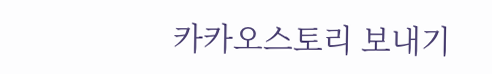카카오스토리 보내기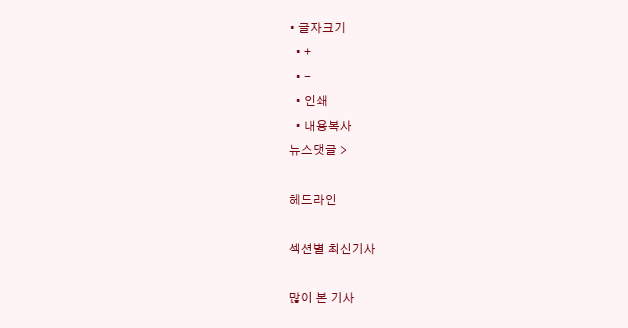• 글자크기
  • +
  • -
  • 인쇄
  • 내용복사
뉴스댓글 >

헤드라인

섹션별 최신기사

많이 본 기사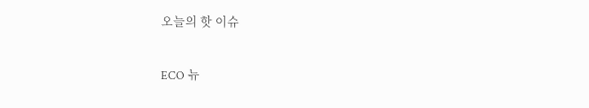오늘의 핫 이슈

ECO 뉴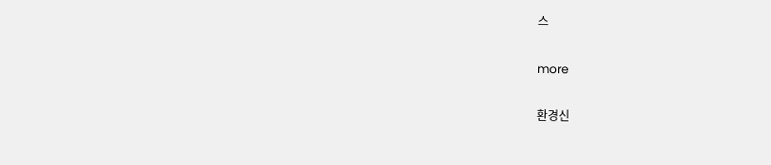스

more

환경신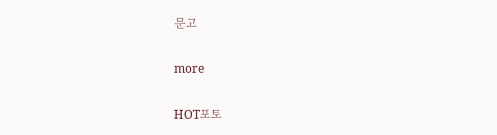문고

more

HOT포토